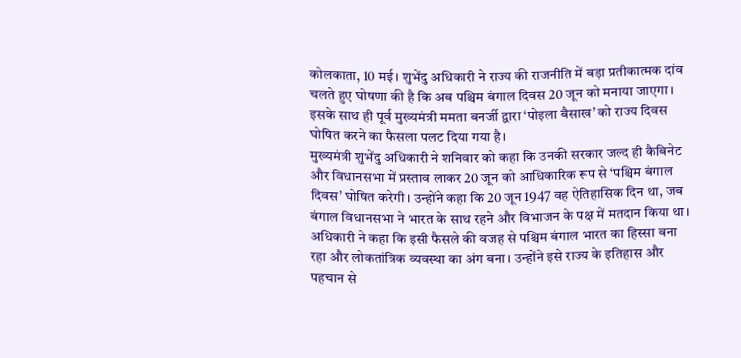कोलकाता, 10 मई। शुभेंदु अधिकारी ने राज्य की राजनीति में बड़ा प्रतीकात्मक दांव चलते हुए घोषणा की है कि अब पश्चिम बंगाल दिवस 20 जून को मनाया जाएगा। इसके साथ ही पूर्व मुख्यमंत्री ममता बनर्जी द्वारा ‘पोइला बैसाख’ को राज्य दिवस घोषित करने का फैसला पलट दिया गया है।
मुख्यमंत्री शुभेंदु अधिकारी ने शनिवार को कहा कि उनकी सरकार जल्द ही कैबिनेट और विधानसभा में प्रस्ताव लाकर 20 जून को आधिकारिक रूप से ‘पश्चिम बंगाल दिवस’ घोषित करेगी। उन्होंने कहा कि 20 जून 1947 वह ऐतिहासिक दिन था, जब बंगाल विधानसभा ने भारत के साथ रहने और विभाजन के पक्ष में मतदान किया था।
अधिकारी ने कहा कि इसी फैसले की वजह से पश्चिम बंगाल भारत का हिस्सा बना रहा और लोकतांत्रिक व्यवस्था का अंग बना। उन्होंने इसे राज्य के इतिहास और पहचान से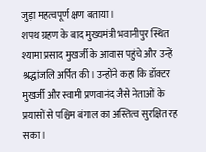जुड़ा महत्वपूर्ण क्षण बताया।
शपथ ग्रहण के बाद मुख्यमंत्री भवानीपुर स्थित श्यामा प्रसाद मुखर्जी के आवास पहुंचे और उन्हें श्रद्धांजलि अर्पित की। उन्होंने कहा कि डॉक्टर मुखर्जी और स्वामी प्रणवानंद जैसे नेताओं के प्रयासों से पश्चिम बंगाल का अस्तित्व सुरक्षित रह सका।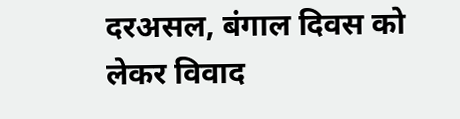दरअसल, बंगाल दिवस को लेकर विवाद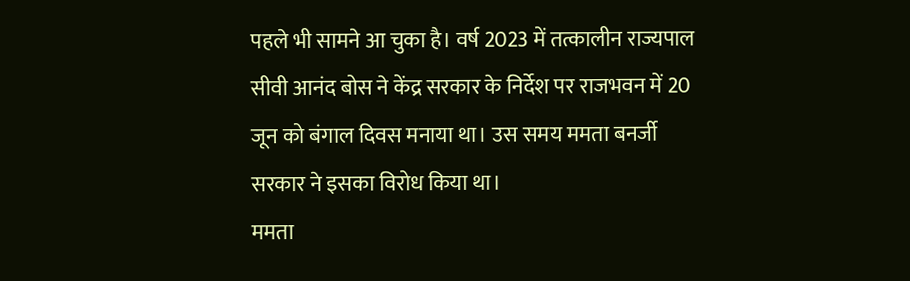पहले भी सामने आ चुका है। वर्ष 2023 में तत्कालीन राज्यपाल सीवी आनंद बोस ने केंद्र सरकार के निर्देश पर राजभवन में 20 जून को बंगाल दिवस मनाया था। उस समय ममता बनर्जी सरकार ने इसका विरोध किया था।
ममता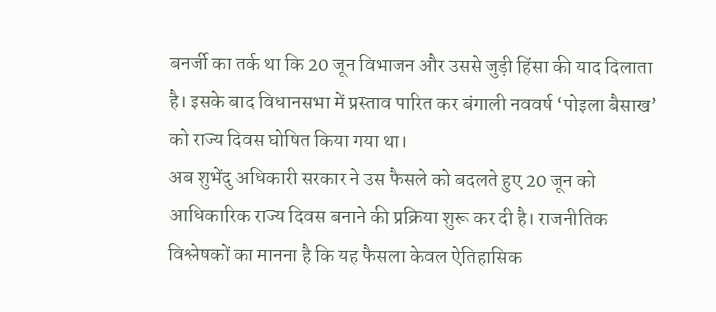बनर्जी का तर्क था कि 20 जून विभाजन और उससे जुड़ी हिंसा की याद दिलाता है। इसके बाद विधानसभा में प्रस्ताव पारित कर बंगाली नववर्ष ‘पोइला बैसाख’ को राज्य दिवस घोषित किया गया था।
अब शुभेंदु अधिकारी सरकार ने उस फैसले को बदलते हुए 20 जून को आधिकारिक राज्य दिवस बनाने की प्रक्रिया शुरू कर दी है। राजनीतिक विश्लेषकों का मानना है कि यह फैसला केवल ऐतिहासिक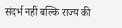संदर्भ नहीं बल्कि राज्य की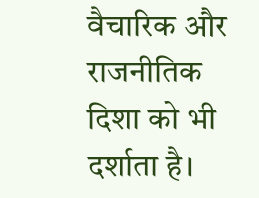वैचारिक और राजनीतिक दिशा को भी दर्शाता है।